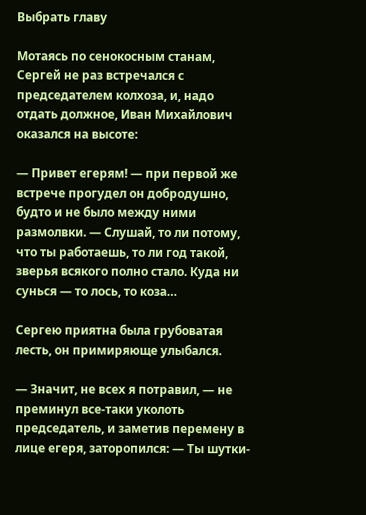Выбрать главу

Мотаясь по сенокосным станам, Сергей не раз встречался с председателем колхоза, и, надо отдать должное, Иван Михайлович оказался на высоте:

— Привет егерям! — при первой же встрече прогудел он добродушно, будто и не было между ними размолвки. — Слушай, то ли потому, что ты работаешь, то ли год такой, зверья всякого полно стало. Куда ни сунься — то лось, то коза…

Сергею приятна была грубоватая лесть, он примиряюще улыбался.

— Значит, не всех я потравил, — не преминул все-таки уколоть председатель, и заметив перемену в лице егеря, заторопился: — Ты шутки-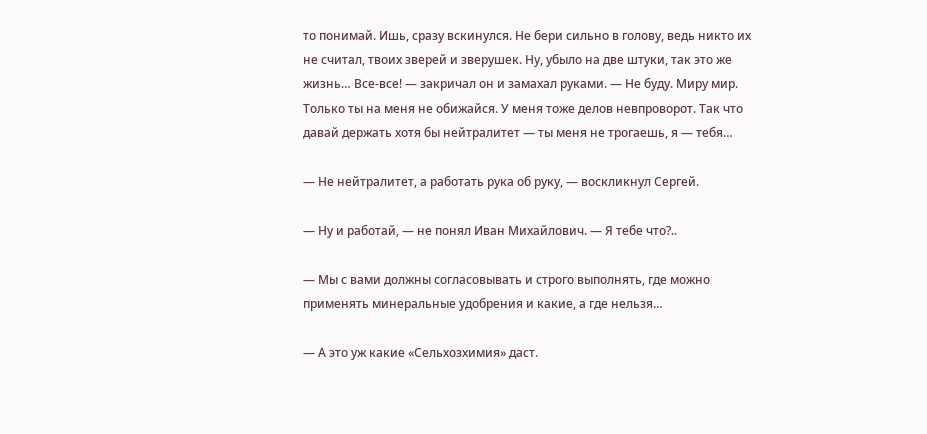то понимай. Ишь, сразу вскинулся. Не бери сильно в голову, ведь никто их не считал, твоих зверей и зверушек. Ну, убыло на две штуки, так это же жизнь… Все-все! — закричал он и замахал руками. — Не буду. Миру мир. Только ты на меня не обижайся. У меня тоже делов невпроворот. Так что давай держать хотя бы нейтралитет — ты меня не трогаешь, я — тебя…

— Не нейтралитет, а работать рука об руку, — воскликнул Сергей.

— Ну и работай, — не понял Иван Михайлович. — Я тебе что?..

— Мы с вами должны согласовывать и строго выполнять, где можно применять минеральные удобрения и какие, а где нельзя…

— А это уж какие «Сельхозхимия» даст.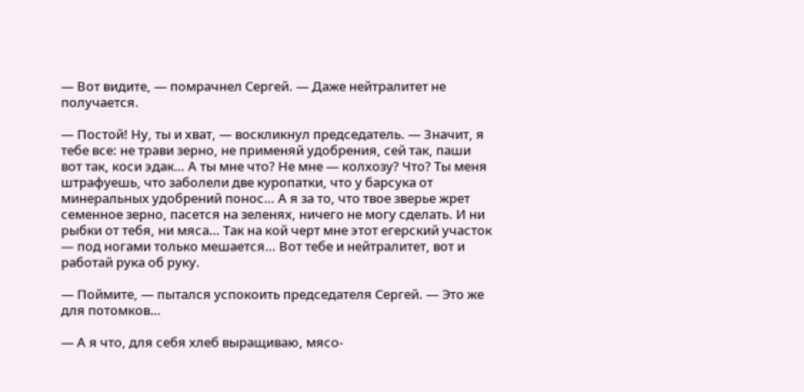— Вот видите, — помрачнел Сергей. — Даже нейтралитет не получается.

— Постой! Ну, ты и хват, — воскликнул председатель. — Значит, я тебе все: не трави зерно, не применяй удобрения, сей так, паши вот так, коси эдак… А ты мне что? Не мне — колхозу? Что? Ты меня штрафуешь, что заболели две куропатки, что у барсука от минеральных удобрений понос… А я за то, что твое зверье жрет семенное зерно, пасется на зеленях, ничего не могу сделать. И ни рыбки от тебя, ни мяса… Так на кой черт мне этот егерский участок — под ногами только мешается… Вот тебе и нейтралитет, вот и работай рука об руку.

— Поймите, — пытался успокоить председателя Сергей. — Это же для потомков…

— А я что, для себя хлеб выращиваю, мясо-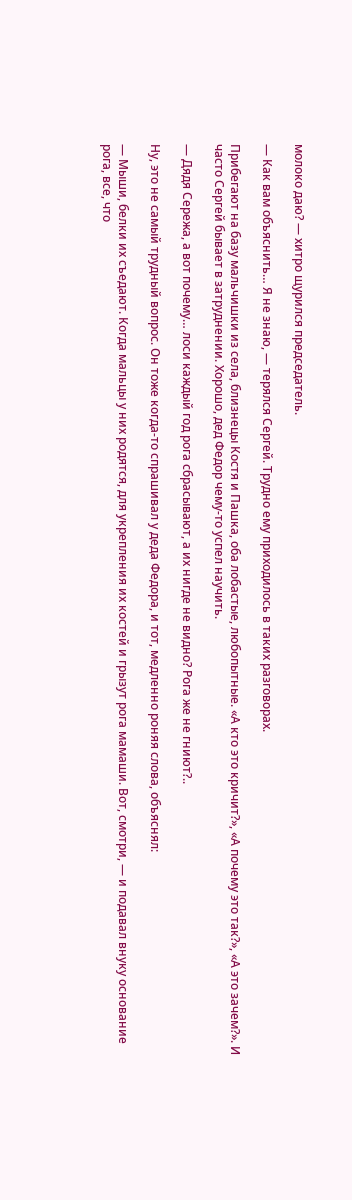молоко даю? — хитро щурился председатель.

— Как вам объяснить… Я не знаю, — терялся Сергей. Трудно ему приходилось в таких разговорах.

Прибегают на базу мальчишки из села, близнецы Костя и Пашка, оба лобастые, любопытные. «А кто это кричит?», «А почему это так?», «А это зачем?». И часто Сергей бывает в затруднении. Хорошо, дед Федор чему-то успел научить.

— Дядя Сережа, а вот почему… лоси каждый год рога сбрасывают, а их нигде не видно? Рога же не гниют?..

Ну, это не самый трудный вопрос. Он тоже когда-то спрашивал у деда Федора, и тот, медленно роняя слова, объяснял:

— Мыши, белки их съедают. Когда мальцы у них родятся, для укрепления их костей и грызут рога мамаши. Вот, смотри, — и подавал внуку основание рога, все, что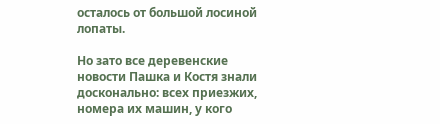осталось от большой лосиной лопаты.

Но зато все деревенские новости Пашка и Костя знали досконально: всех приезжих, номера их машин, у кого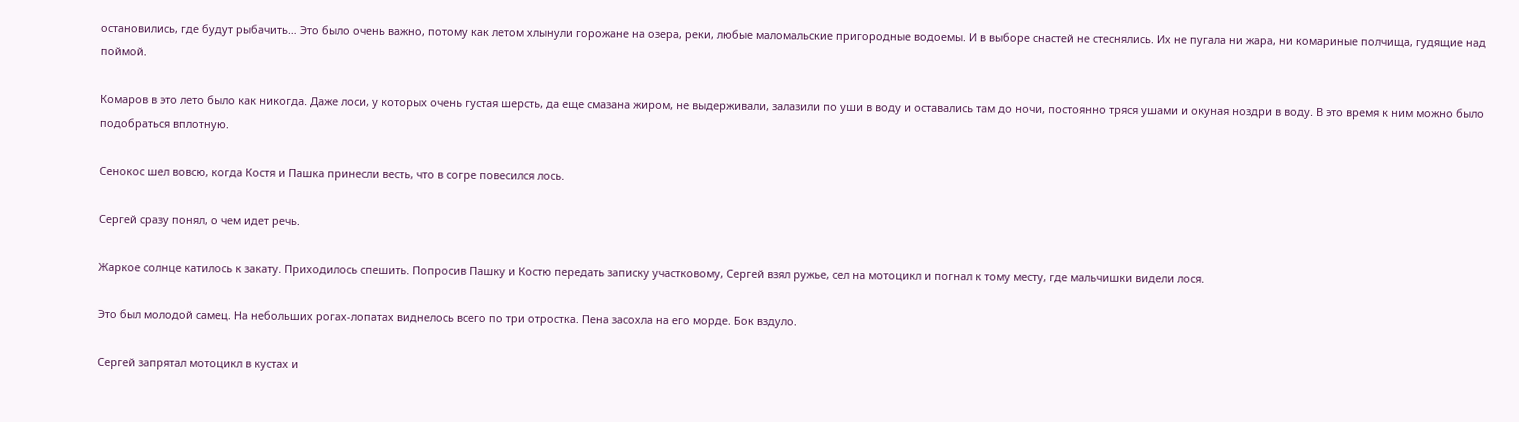остановились, где будут рыбачить… Это было очень важно, потому как летом хлынули горожане на озера, реки, любые маломальские пригородные водоемы. И в выборе снастей не стеснялись. Их не пугала ни жара, ни комариные полчища, гудящие над поймой.

Комаров в это лето было как никогда. Даже лоси, у которых очень густая шерсть, да еще смазана жиром, не выдерживали, залазили по уши в воду и оставались там до ночи, постоянно тряся ушами и окуная ноздри в воду. В это время к ним можно было подобраться вплотную.

Сенокос шел вовсю, когда Костя и Пашка принесли весть, что в согре повесился лось.

Сергей сразу понял, о чем идет речь.

Жаркое солнце катилось к закату. Приходилось спешить. Попросив Пашку и Костю передать записку участковому, Сергей взял ружье, сел на мотоцикл и погнал к тому месту, где мальчишки видели лося.

Это был молодой самец. На небольших рогах-лопатах виднелось всего по три отростка. Пена засохла на его морде. Бок вздуло.

Сергей запрятал мотоцикл в кустах и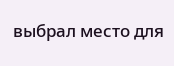выбрал место для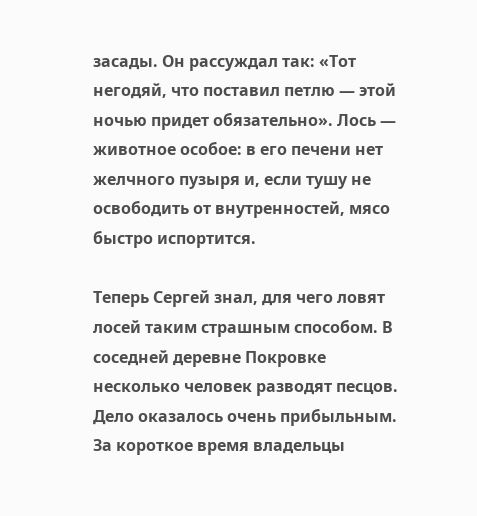засады. Он рассуждал так: «Тот негодяй, что поставил петлю — этой ночью придет обязательно». Лось — животное особое: в его печени нет желчного пузыря и, если тушу не освободить от внутренностей, мясо быстро испортится.

Теперь Сергей знал, для чего ловят лосей таким страшным способом. В соседней деревне Покровке несколько человек разводят песцов. Дело оказалось очень прибыльным. За короткое время владельцы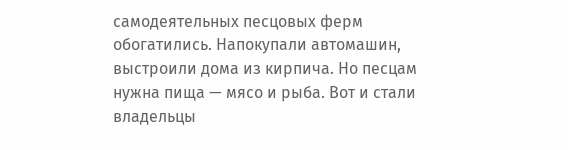самодеятельных песцовых ферм обогатились. Напокупали автомашин, выстроили дома из кирпича. Но песцам нужна пища — мясо и рыба. Вот и стали владельцы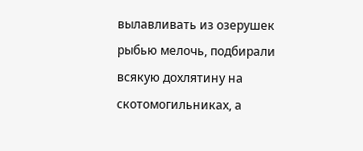вылавливать из озерушек рыбью мелочь, подбирали всякую дохлятину на скотомогильниках, а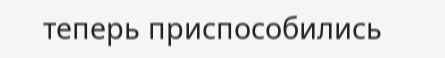теперь приспособились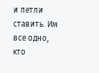и петли ставить. Им все одно, кто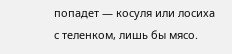попадет — косуля или лосиха с теленком, лишь бы мясо.